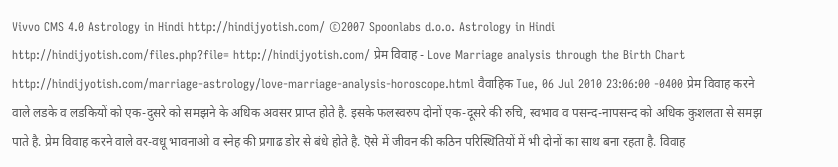Vivvo CMS 4.0 Astrology in Hindi http://hindijyotish.com/ ©2007 Spoonlabs d.o.o. Astrology in Hindi http://hindijyotish.com/files.php?file= http://hindijyotish.com/ प्रेम विवाह - Love Marriage analysis through the Birth Chart http://hindijyotish.com/marriage-astrology/love-marriage-analysis-horoscope.html वैवाहिक Tue, 06 Jul 2010 23:06:00 -0400 प्रेम विवाह करने वाले लडके व लडकियों को एक-दुसरे को समझने के अधिक अवसर प्राप्त होते है. इसके फलस्वरुप दोनों एक-दूसरे की रुचि, स्वभाव व पसन्द-नापसन्द को अधिक कुशलता से समझ पाते है. प्रेम विवाह करने वाले वर-वधू भावनाओ व स्नेह की प्रगाढ डोर से बंधे होते है. ऎसे में जीवन की कठिन परिस्थितियों में भी दोनों का साथ बना रहता है. विवाह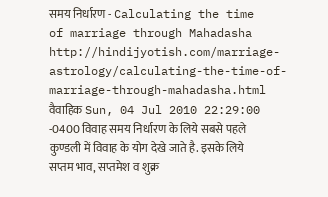समय निर्धारण - Calculating the time of marriage through Mahadasha http://hindijyotish.com/marriage-astrology/calculating-the-time-of-marriage-through-mahadasha.html वैवाहिक Sun, 04 Jul 2010 22:29:00 -0400 विवाह समय निर्धारण के लिये सबसे पहले कुण्डली में विवाह के योग देखे जाते है. इसके लिये सप्तम भाव, सप्तमेश व शुक्र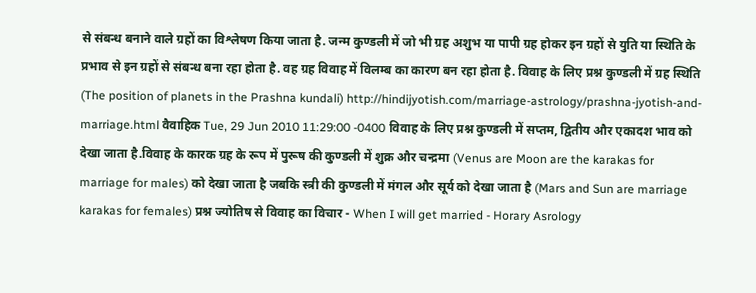से संबन्ध बनाने वाले ग्रहों का विश्लेषण किया जाता है. जन्म कुण्डली में जो भी ग्रह अशुभ या पापी ग्रह होकर इन ग्रहों से युति या स्थिति के प्रभाव से इन ग्रहों से संबन्ध बना रहा होता है. वह ग्रह विवाह में विलम्ब का कारण बन रहा होता है. विवाह के लिए प्रश्न कुण्डली में ग्रह स्थिति (The position of planets in the Prashna kundali) http://hindijyotish.com/marriage-astrology/prashna-jyotish-and-marriage.html वैवाहिक Tue, 29 Jun 2010 11:29:00 -0400 विवाह के लिए प्रश्न कुण्डली में सप्तम, द्वितीय और एकादश भाव को देखा जाता है.विवाह के कारक ग्रह के रूप में पुरूष की कुण्डली में शुक्र और चन्द्रमा (Venus are Moon are the karakas for marriage for males) को देखा जाता है जबकि स्त्री की कुण्डली में मंगल और सूर्य को देखा जाता है (Mars and Sun are marriage karakas for females) प्रश्न ज्योतिष से विवाह का विचार - When I will get married - Horary Asrology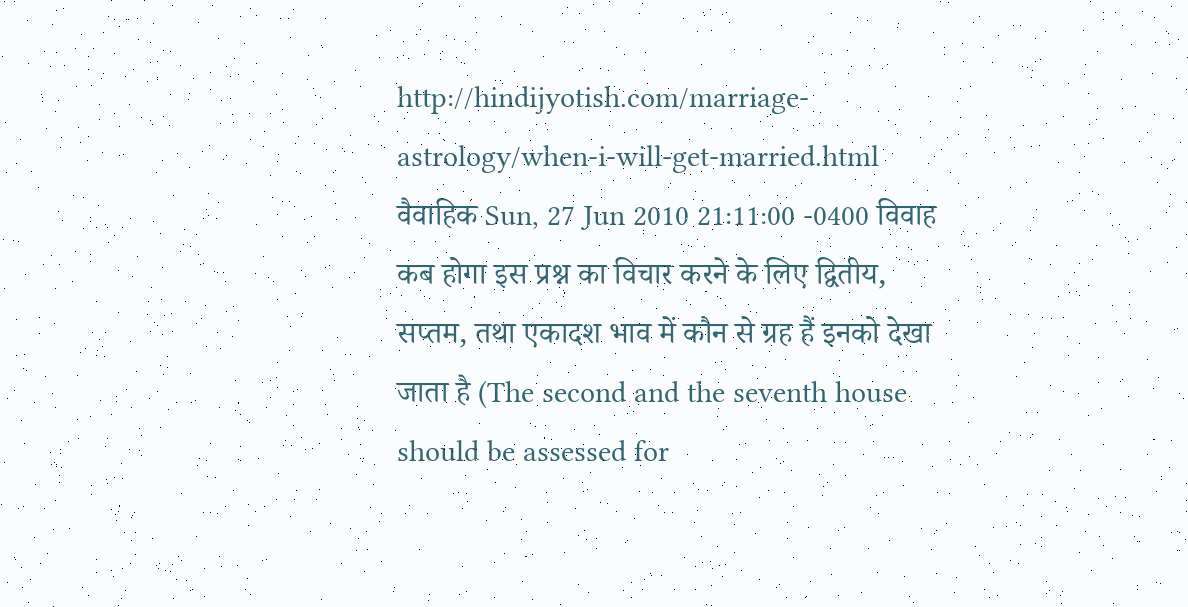http://hindijyotish.com/marriage-astrology/when-i-will-get-married.html वैवाहिक Sun, 27 Jun 2010 21:11:00 -0400 विवाह कब होगा इस प्रश्न का विचार करने के लिए द्वितीय, सप्तम, तथा एकादश भाव में कौन से ग्रह हैं इनको देखा जाता है (The second and the seventh house should be assessed for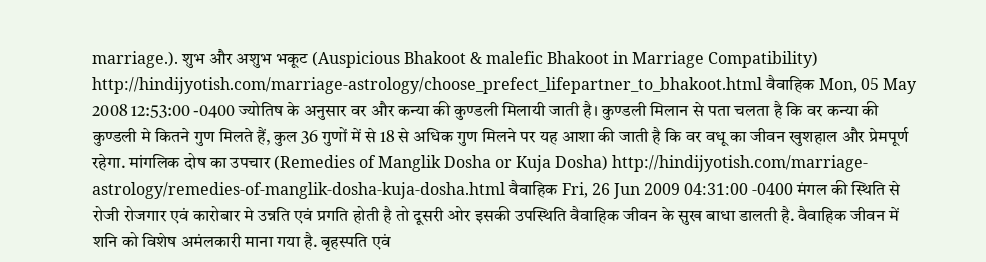marriage.). शुभ और अशुभ भकूट (Auspicious Bhakoot & malefic Bhakoot in Marriage Compatibility) http://hindijyotish.com/marriage-astrology/choose_prefect_lifepartner_to_bhakoot.html वैवाहिक Mon, 05 May 2008 12:53:00 -0400 ज्योतिष के अनुसार वर और कन्या की कुण्डली मिलायी जाती है। कुण्डली मिलान से पता चलता है कि वर कन्या की कुण्डली मे कितने गुण मिलते हैं, कुल 36 गुणों में से 18 से अधिक गुण मिलने पर यह आशा की जाती है कि वर वधू का जीवन खुशहाल और प्रेमपूर्ण रहेगा. मांगलिक दोष का उपचार (Remedies of Manglik Dosha or Kuja Dosha) http://hindijyotish.com/marriage-astrology/remedies-of-manglik-dosha-kuja-dosha.html वैवाहिक Fri, 26 Jun 2009 04:31:00 -0400 मंगल की स्थिति से रोजी रोजगार एवं कारोबार मे उन्नति एवं प्रगति होती है तो दूसरी ओर इसकी उपस्थिति वैवाहिक जीवन के सुख बाधा डालती है. वैवाहिक जीवन में शनि को विशेष अमंलकारी माना गया है. बृहस्पति एवं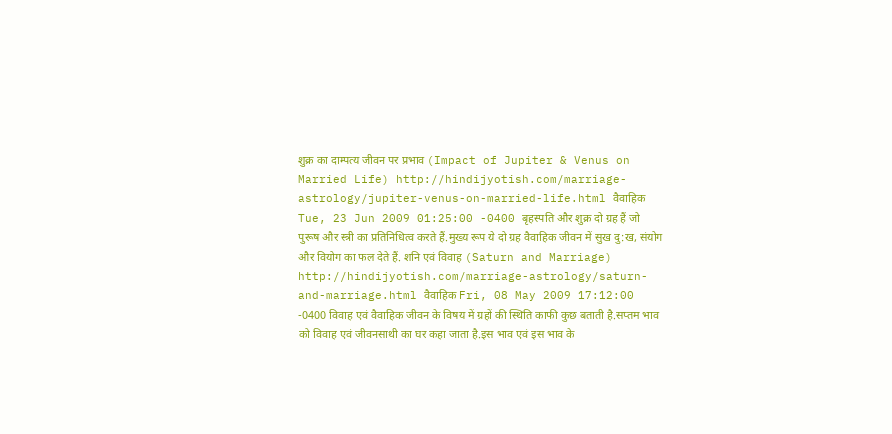शुक्र का दाम्पत्य जीवन पर प्रभाव (Impact of Jupiter & Venus on Married Life) http://hindijyotish.com/marriage-astrology/jupiter-venus-on-married-life.html वैवाहिक Tue, 23 Jun 2009 01:25:00 -0400 बृहस्पति और शुक्र दो ग्रह हैं जो पुरूष और स्त्री का प्रतिनिधित्व करते हैं.मुख्य रूप ये दो ग्रह वैवाहिक जीवन में सुख दु:ख, संयोग और वियोग का फल देते हैं. शनि एवं विवाह (Saturn and Marriage) http://hindijyotish.com/marriage-astrology/saturn-and-marriage.html वैवाहिक Fri, 08 May 2009 17:12:00 -0400 विवाह एवं वैवाहिक जीवन के विषय में ग्रहों की स्थिति काफी कुछ बताती है.सप्तम भाव को विवाह एवं जीवनसाथी का घर कहा जाता है.इस भाव एवं इस भाव के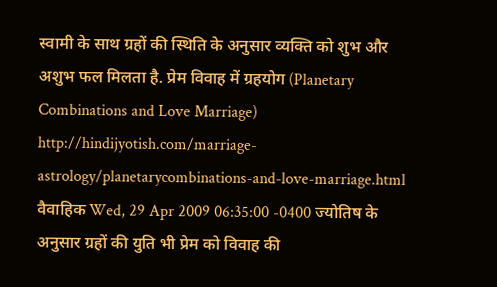स्वामी के साथ ग्रहों की स्थिति के अनुसार व्यक्ति को शुभ और अशुभ फल मिलता है. प्रेम विवाह में ग्रहयोग (Planetary Combinations and Love Marriage) http://hindijyotish.com/marriage-astrology/planetarycombinations-and-love-marriage.html वैवाहिक Wed, 29 Apr 2009 06:35:00 -0400 ज्योतिष के अनुसार ग्रहों की युति भी प्रेम को विवाह की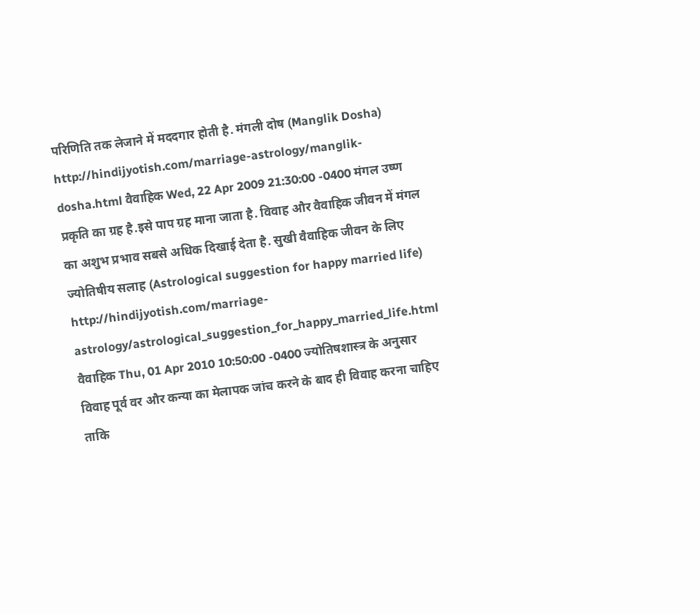परिणिति तक लेजाने में मददगार होती है. मंगली दोष (Manglik Dosha) http://hindijyotish.com/marriage-astrology/manglik-dosha.html वैवाहिक Wed, 22 Apr 2009 21:30:00 -0400 मंगल उष्ण प्रकृति का ग्रह है.इसे पाप ग्रह माना जाता है. विवाह और वैवाहिक जीवन में मंगल का अशुभ प्रभाव सबसे अधिक दिखाई देता है. सुखी वैवाहिक जीवन के लिए ज्योतिषीय सलाह (Astrological suggestion for happy married life) http://hindijyotish.com/marriage-astrology/astrological_suggestion_for_happy_married_life.html वैवाहिक Thu, 01 Apr 2010 10:50:00 -0400 ज्योतिषशास्त्र के अनुसार विवाह पूर्व वर और कन्या का मेलापक जांच करने के बाद ही विवाह करना चाहिए ताकि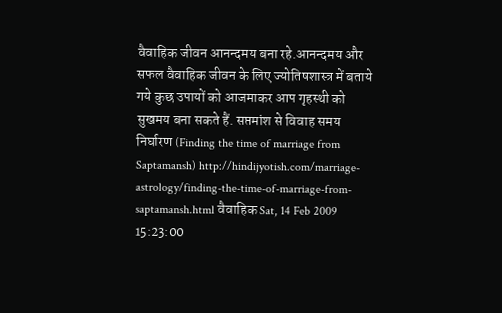वैवाहिक जीवन आनन्दमय बना रहे.आनन्दमय और सफल वैवाहिक जीवन के लिए ज्योतिषशास्त्र में बताये गये कुछ उपायों को आजमाकर आप गृहस्थी को सुखमय बना सकते हैं. सप्तमांश से विवाह समय निर्घारण (Finding the time of marriage from Saptamansh) http://hindijyotish.com/marriage-astrology/finding-the-time-of-marriage-from-saptamansh.html वैवाहिक Sat, 14 Feb 2009 15:23:00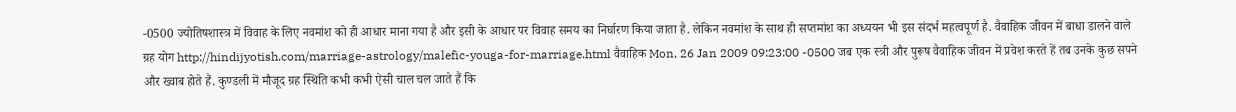-0500 ज्योतिषशास्त्र में विवाह के लिए नवमांश को ही आधार माना गया है और इसी के आधार पर विवाह समय का निर्घारण किया जाता है. लेकिन नवमांश के साथ ही सप्तमांश का अध्ययन भी इस संदर्भ महत्वपूर्ण है. वैवाहिक जीवन में बाधा डालने वाले ग्रह योग http://hindijyotish.com/marriage-astrology/malefic-youga-for-marriage.html वैवाहिक Mon, 26 Jan 2009 09:23:00 -0500 जब एक स्त्री और पुरूष वैवाहिक जीवन में प्रवेश करते हें तब उनके कुछ सपने और ख्वाब होते हैं. कुण्डली में मौजूद ग्रह स्थिति कभी कभी ऐसी चाल चल जाते हैं कि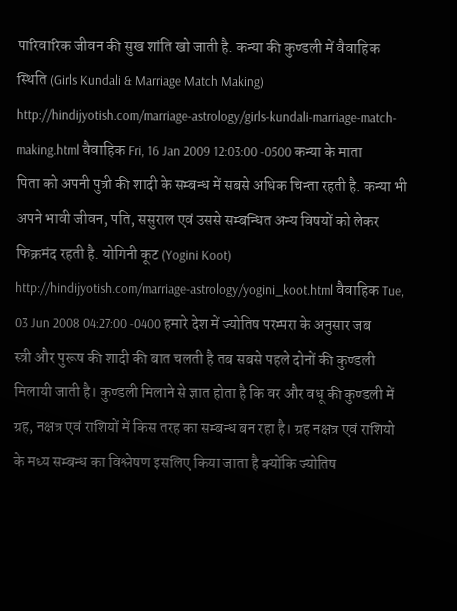पारिवारिक जीवन की सुख शांति खो जाती है. कन्या की कुण्डली में वैवाहिक स्थिति (Girls Kundali & Marriage Match Making) http://hindijyotish.com/marriage-astrology/girls-kundali-marriage-match-making.html वैवाहिक Fri, 16 Jan 2009 12:03:00 -0500 कन्या के माता पिता को अपनी पुत्री की शादी के सम्बन्ध में सबसे अधिक चिन्ता रहती है. कन्या भी अपने भावी जीवन, पति, ससुराल एवं उससे सम्बन्धित अन्य विषयों को लेकर फिक्रमंद रहती है. योगिनी कूट (Yogini Koot) http://hindijyotish.com/marriage-astrology/yogini_koot.html वैवाहिक Tue, 03 Jun 2008 04:27:00 -0400 हमारे देश में ज्योतिष परम्परा के अनुसार जब स्त्री और पुरूष की शादी की बात चलती है तब सबसे पहले दोनों की कुण्डली मिलायी जाती है। कुण्डली मिलाने से ज्ञात होता है कि वर और वधू की कुण्डली में ग्रह, नक्षत्र एवं राशियों में किस तरह का सम्बन्ध बन रहा है। ग्रह नक्षत्र एवं राशियो के मध्य सम्बन्ध का विश्लेषण इसलिए किया जाता है क्योंकि ज्योतिष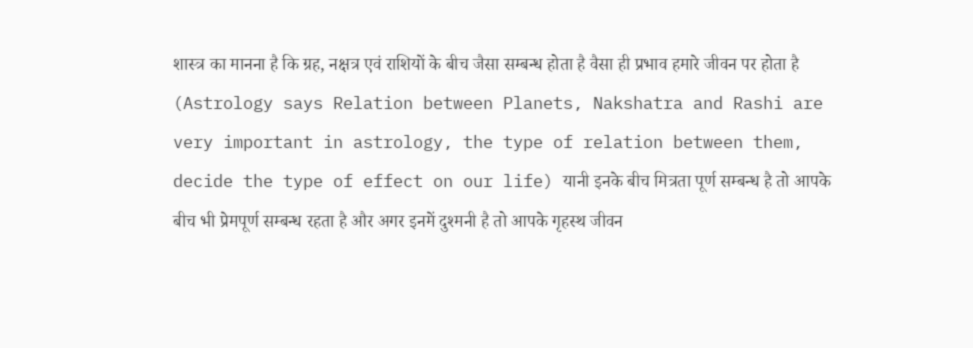शास्त्र का मानना है कि ग्रह, नक्षत्र एवं राशियों के बीच जैसा सम्बन्ध होता है वैसा ही प्रभाव हमारे जीवन पर होता है (Astrology says Relation between Planets, Nakshatra and Rashi are very important in astrology, the type of relation between them, decide the type of effect on our life) यानी इनके बीच मित्रता पूर्ण सम्बन्ध है तो आपके बीच भी प्रेमपूर्ण सम्बन्ध रहता है और अगर इनमें दुश्मनी है तो आपके गृहस्थ जीवन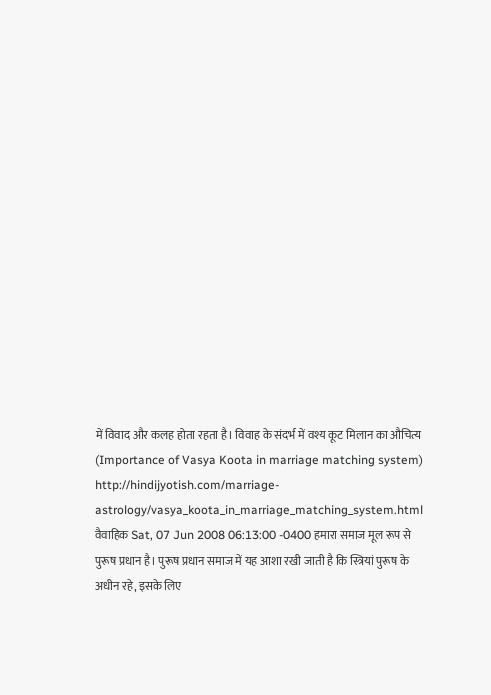में विवाद और कलह होता रहता है। विवाह के संदर्भ में वश्य कूट मिलान का औचित्य (Importance of Vasya Koota in marriage matching system) http://hindijyotish.com/marriage-astrology/vasya_koota_in_marriage_matching_system.html वैवाहिक Sat, 07 Jun 2008 06:13:00 -0400 हमारा समाज मूल रूप से पुरूष प्रधान है। पुरूष प्रधान समाज में यह आशा रखी जाती है कि स्त्रियां पुरूष के अधीन रहे, इसके लिए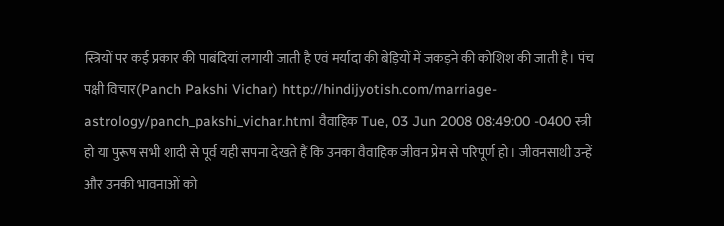स्त्रियों पर कई प्रकार की पाबंदियां लगायी जाती है एवं मर्यादा की बेड़ियों में जकड़ने की कोशिश की जाती है। पंच पक्षी विचार(Panch Pakshi Vichar) http://hindijyotish.com/marriage-astrology/panch_pakshi_vichar.html वैवाहिक Tue, 03 Jun 2008 08:49:00 -0400 स्त्री हो या पुरूष सभी शादी से पूर्व यही सपना देखते हैं कि उनका वैवाहिक जीवन प्रेम से परिपूर्ण हो। जीवनसाथी उन्हें और उनकी भावनाओं को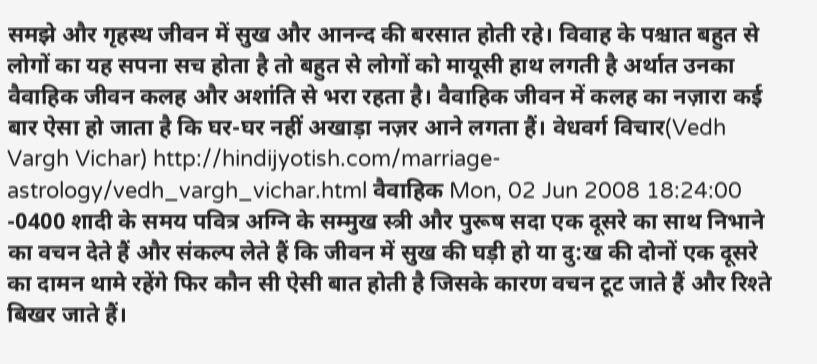समझे और गृहस्थ जीवन में सुख और आनन्द की बरसात होती रहे। विवाह के पश्चात बहुत से लोगों का यह सपना सच होता है तो बहुत से लोगों को मायूसी हाथ लगती है अर्थात उनका वैवाहिक जीवन कलह और अशांति से भरा रहता है। वैवाहिक जीवन में कलह का नज़ारा कई बार ऐसा हो जाता है कि घर-घर नहीं अखाड़ा नज़र आने लगता हैं। वेधवर्ग विचार(Vedh Vargh Vichar) http://hindijyotish.com/marriage-astrology/vedh_vargh_vichar.html वैवाहिक Mon, 02 Jun 2008 18:24:00 -0400 शादी के समय पवित्र अग्नि के सम्मुख स्त्री और पुरूष सदा एक दूसरे का साथ निभाने का वचन देते हैं और संकल्प लेते हैं कि जीवन में सुख की घड़ी हो या दु:ख की दोनों एक दूसरे का दामन थामे रहेंगे फिर कौन सी ऐसी बात होती है जिसके कारण वचन टूट जाते हैं और रिश्ते बिखर जाते हैं।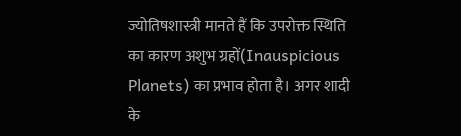ज्योतिषशास्त्री मानते हैं कि उपरोक्त स्थिति का कारण अशुभ ग्रहों(Inauspicious Planets) का प्रभाव होता है। अगर शादी के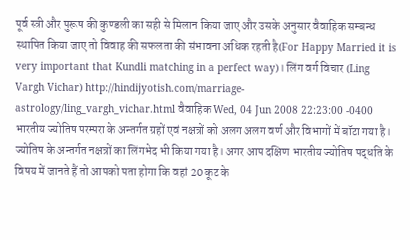पूर्व स्त्री और पुरूष की कुण्डली का सही से मिलान किया जाए और उसके अनुसार वैवाहिक सम्बन्ध स्थापित किया जाए तो विवाह की सफलता की संभावना अधिक रहती है(For Happy Married it is very important that Kundli matching in a perfect way)। लिंग वर्ग विचार (Ling Vargh Vichar) http://hindijyotish.com/marriage-astrology/ling_vargh_vichar.html वैवाहिक Wed, 04 Jun 2008 22:23:00 -0400 भारतीय ज्योतिष परम्परा के अन्तर्गत ग्रहों एवं नक्षत्रों को अलग अलग वर्ण और विभागों में बॉटा गया है। ज्योतिष के अन्तर्गत नक्षत्रों का लिंगभेद भी किया गया है। अगर आप दक्षिण भारतीय ज्योतिष पद्धति के विषय में जानते हैं तो आपको पता होगा कि वहां 20 कूट के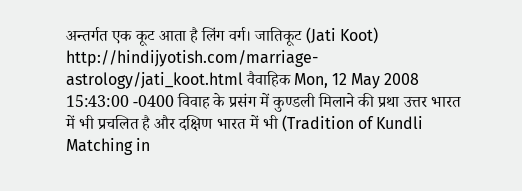अन्तर्गत एक कूट आता है लिंग वर्ग। जातिकूट (Jati Koot) http://hindijyotish.com/marriage-astrology/jati_koot.html वैवाहिक Mon, 12 May 2008 15:43:00 -0400 विवाह के प्रसंग में कुण्डली मिलाने की प्रथा उत्तर भारत में भी प्रचलित है और दक्षिण भारत में भी (Tradition of Kundli Matching in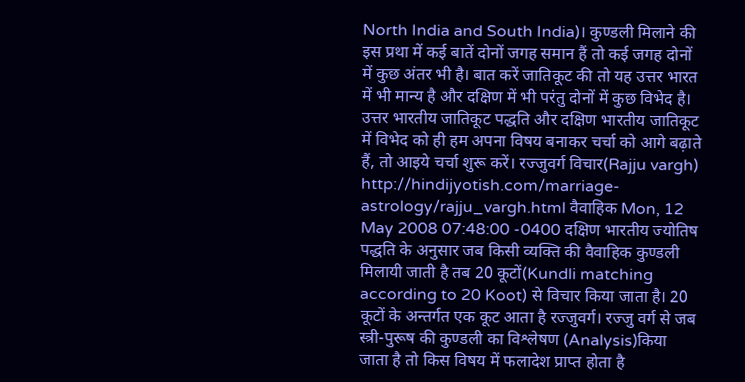North India and South India)। कुण्डली मिलाने की इस प्रथा में कई बातें दोनों जगह समान हैं तो कई जगह दोनों में कुछ अंतर भी है। बात करें जातिकूट की तो यह उत्तर भारत में भी मान्य है और दक्षिण में भी परंतु दोनों में कुछ विभेद है। उत्तर भारतीय जातिकूट पद्धति और दक्षिण भारतीय जातिकूट में विभेद को ही हम अपना विषय बनाकर चर्चा को आगे बढ़ाते हैं, तो आइये चर्चा शुरू करें। रज्जुवर्ग विचार(Rajju vargh) http://hindijyotish.com/marriage-astrology/rajju_vargh.html वैवाहिक Mon, 12 May 2008 07:48:00 -0400 दक्षिण भारतीय ज्योतिष पद्धति के अनुसार जब किसी व्यक्ति की वैवाहिक कुण्डली मिलायी जाती है तब 20 कूटों(Kundli matching according to 20 Koot) से विचार किया जाता है। 20 कूटों के अन्तर्गत एक कूट आता है रज्जुवर्ग। रज्जु वर्ग से जब स्त्री-पुरूष की कुण्डली का विश्लेषण (Analysis)किया जाता है तो किस विषय में फलादेश प्राप्त होता है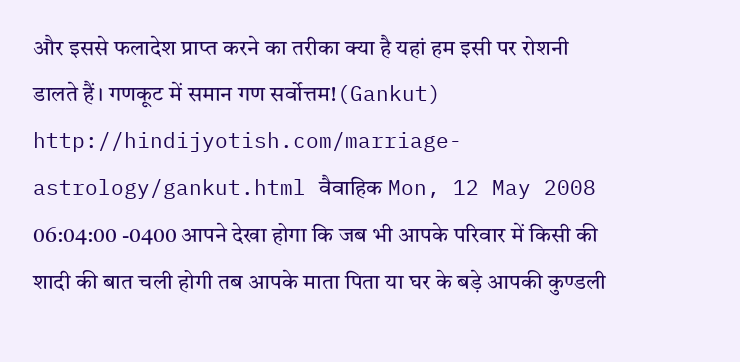और इससे फलादेश प्राप्त करने का तरीका क्या है यहां हम इसी पर रोशनी डालते हैं। गणकूट में समान गण सर्वोत्तम!(Gankut) http://hindijyotish.com/marriage-astrology/gankut.html वैवाहिक Mon, 12 May 2008 06:04:00 -0400 आपने देखा होगा कि जब भी आपके परिवार में किसी की शादी की बात चली होगी तब आपके माता पिता या घर के बड़े आपकी कुण्डली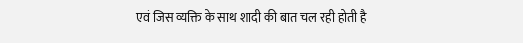एवं जिस व्यक्ति के साथ शादी की बात चल रही होती है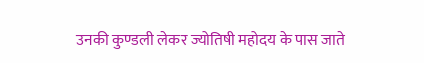उनकी कुण्डली लेकर ज्योतिषी महोदय के पास जाते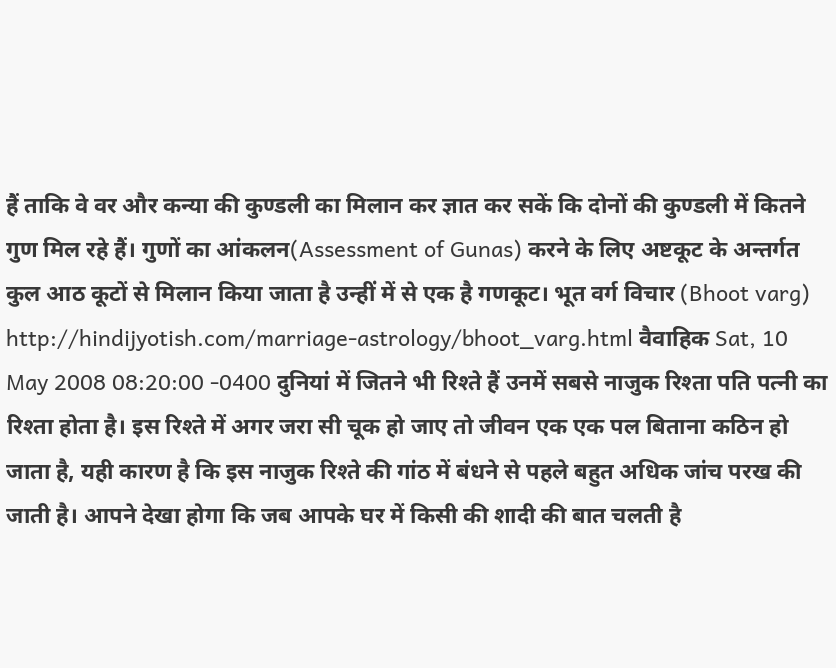हैं ताकि वे वर और कन्या की कुण्डली का मिलान कर ज्ञात कर सकें कि दोनों की कुण्डली में कितने गुण मिल रहे हैं। गुणों का आंकलन(Assessment of Gunas) करने के लिए अष्टकूट के अन्तर्गत कुल आठ कूटों से मिलान किया जाता है उन्हीं में से एक है गणकूट। भूत वर्ग विचार (Bhoot varg) http://hindijyotish.com/marriage-astrology/bhoot_varg.html वैवाहिक Sat, 10 May 2008 08:20:00 -0400 दुनियां में जितने भी रिश्ते हैं उनमें सबसे नाजुक रिश्ता पति पत्नी का रिश्ता होता है। इस रिश्ते में अगर जरा सी चूक हो जाए तो जीवन एक एक पल बिताना कठिन हो जाता है, यही कारण है कि इस नाजुक रिश्ते की गांठ में बंधने से पहले बहुत अधिक जांच परख की जाती है। आपने देखा होगा कि जब आपके घर में किसी की शादी की बात चलती है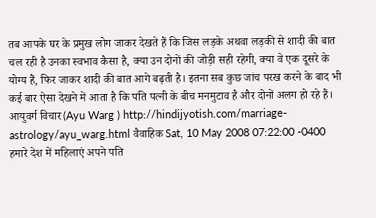तब आपके घर के प्रमुख लोग जाकर देखते हैं कि जिस लड़के अथवा लड़की से शादी की बात चल रही है उनका स्वभाव कैसा है, क्या उन दोनों की जोड़ी सही रहेगी, क्या वे एक दूसरे के योग्य हैं, फिर जाकर शादी की बात आगे बढ़ती है। इतना सब कुछ जांच परख करने के बाद भी कई बार ऐसा देखने में आता है कि पति पत्नी के बीच मनमुटाव है और दोनों अलग हो रहे हैं। आयुवर्ग विचार(Ayu Warg ) http://hindijyotish.com/marriage-astrology/ayu_warg.html वैवाहिक Sat, 10 May 2008 07:22:00 -0400 हमारे देश में महिलाएं अपने पति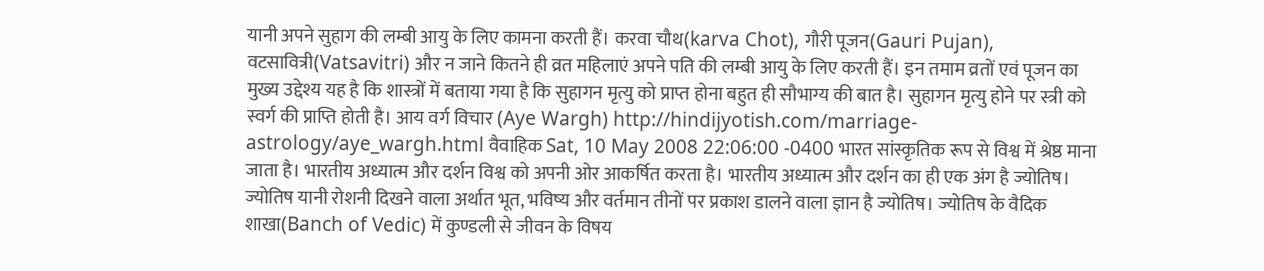यानी अपने सुहाग की लम्बी आयु के लिए कामना करती हैं। करवा चौथ(karva Chot), गौरी पूजन(Gauri Pujan), वटसावित्री(Vatsavitri) और न जाने कितने ही व्रत महिलाएं अपने पति की लम्बी आयु के लिए करती हैं। इन तमाम व्रतों एवं पूजन का मुख्य उद्देश्य यह है कि शास्त्रों में बताया गया है कि सुहागन मृत्यु को प्राप्त होना बहुत ही सौभाग्य की बात है। सुहागन मृत्यु होने पर स्त्री को स्वर्ग की प्राप्ति होती है। आय वर्ग विचार (Aye Wargh) http://hindijyotish.com/marriage-astrology/aye_wargh.html वैवाहिक Sat, 10 May 2008 22:06:00 -0400 भारत सांस्कृतिक रूप से विश्व में श्रेष्ठ माना जाता है। भारतीय अध्यात्म और दर्शन विश्व को अपनी ओर आकर्षित करता है। भारतीय अध्यात्म और दर्शन का ही एक अंग है ज्योतिष। ज्योतिष यानी रोशनी दिखने वाला अर्थात भूत, भविष्य और वर्तमान तीनों पर प्रकाश डालने वाला ज्ञान है ज्योतिष। ज्योतिष के वैदिक शाखा(Banch of Vedic) में कुण्डली से जीवन के विषय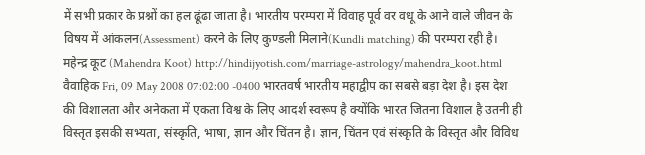में सभी प्रकार के प्रश्नों का हल ढूंढा जाता है। भारतीय परम्परा में विवाह पूर्व वर वधू के आने वाले जीवन के विषय में आंकलन(Assessment) करने के लिए कुण्डली मिलाने(Kundli matching) की परम्परा रही है। महेन्द्र कूट (Mahendra Koot) http://hindijyotish.com/marriage-astrology/mahendra_koot.html वैवाहिक Fri, 09 May 2008 07:02:00 -0400 भारतवर्ष भारतीय महाद्वीप का सबसे बड़ा देश है। इस देश की विशालता और अनेकता में एकता विश्व के लिए आदर्श स्वरूप है क्योंकि भारत जितना विशाल है उतनी ही विस्तृत इसकी सभ्यता, संस्कृति, भाषा, ज्ञान और चिंतन है। ज्ञान, चिंतन एवं संस्कृति के विस्तृत और विविध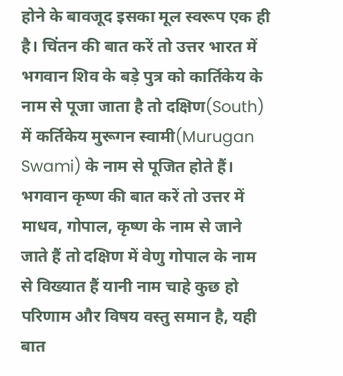होने के बावजूद इसका मूल स्वरूप एक ही है। चिंतन की बात करें तो उत्तर भारत में भगवान शिव के बड़े पुत्र को कार्तिकेय के नाम से पूजा जाता है तो दक्षिण(South) में कर्तिकेय मुरूगन स्वामी(Murugan Swami) के नाम से पूजित होते हैं। भगवान कृष्ण की बात करें तो उत्तर में माधव, गोपाल, कृष्ण के नाम से जाने जाते हैं तो दक्षिण में वेणु गोपाल के नाम से विख्यात हैं यानी नाम चाहे कुछ हो परिणाम और विषय वस्तु समान है, यही बात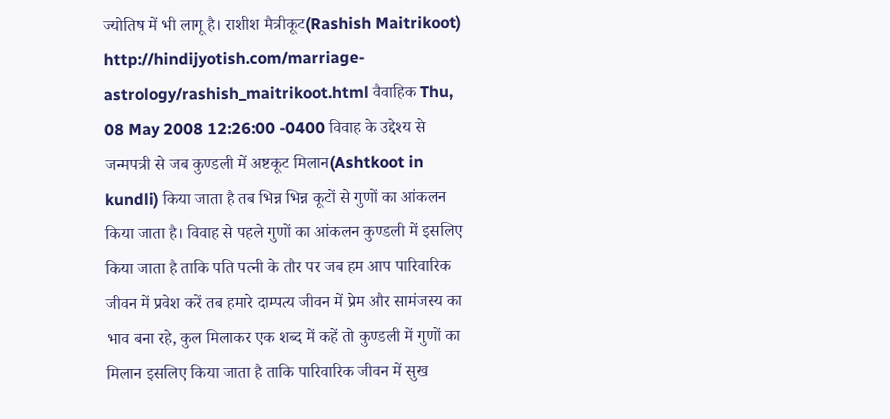ज्योतिष में भी लागू है। राशीश मैत्रीकूट(Rashish Maitrikoot) http://hindijyotish.com/marriage-astrology/rashish_maitrikoot.html वैवाहिक Thu, 08 May 2008 12:26:00 -0400 विवाह के उद्देश्य से जन्मपत्री से जब कुण्डली में अष्टकूट मिलान(Ashtkoot in kundli) किया जाता है तब भिन्न भिन्न कूटों से गुणों का आंकलन किया जाता है। विवाह से पहले गुणों का आंकलन कुण्डली में इसलिए किया जाता है ताकि पति पत्नी के तौर पर जब हम आप पारिवारिक जीवन में प्रवेश करें तब हमारे दाम्पत्य जीवन में प्रेम और सामंजस्य का भाव बना रहे, कुल मिलाकर एक शब्द में कहें तो कुण्डली में गुणों का मिलान इसलिए किया जाता है ताकि पारिवारिक जीवन में सुख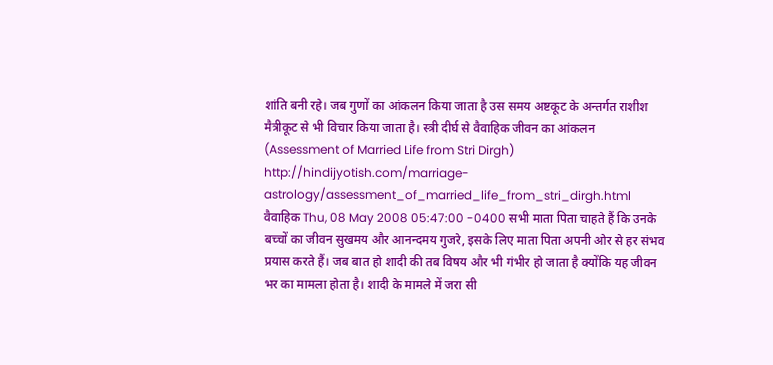शांति बनी रहे। जब गुणों का आंकलन किया जाता है उस समय अष्टकूट के अन्तर्गत राशीश मैत्रीकूट से भी विचार किया जाता है। स्त्री दीर्घ से वैवाहिक जीवन का आंकलन (Assessment of Married Life from Stri Dirgh) http://hindijyotish.com/marriage-astrology/assessment_of_married_life_from_stri_dirgh.html वैवाहिक Thu, 08 May 2008 05:47:00 -0400 सभी माता पिता चाहते हैं कि उनके बच्चों का जीवन सुखमय और आनन्दमय गुजरे, इसके लिए माता पिता अपनी ओर से हर संभव प्रयास करते हैं। जब बात हो शादी की तब विषय और भी गंभीर हो जाता है क्योंकि यह जीवन भर का मामला होता है। शादी के मामले में जरा सी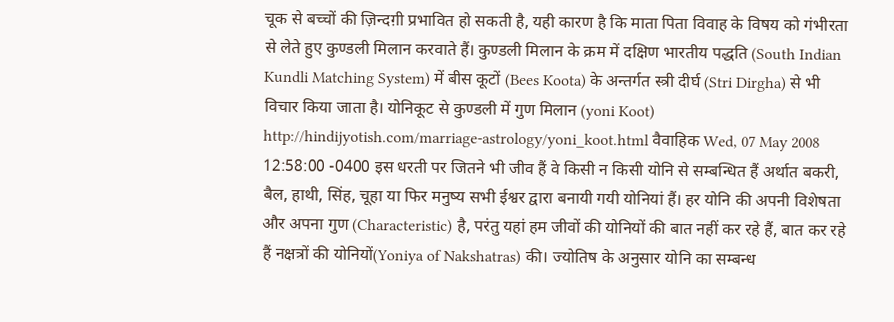चूक से बच्चों की ज़िन्दग़ी प्रभावित हो सकती है, यही कारण है कि माता पिता विवाह के विषय को गंभीरता से लेते हुए कुण्डली मिलान करवाते हैं। कुण्डली मिलान के क्रम में दक्षिण भारतीय पद्धति (South Indian Kundli Matching System) में बीस कूटों (Bees Koota) के अन्तर्गत स्त्री दीर्घ (Stri Dirgha) से भी विचार किया जाता है। योनिकूट से कुण्डली में गुण मिलान (yoni Koot) http://hindijyotish.com/marriage-astrology/yoni_koot.html वैवाहिक Wed, 07 May 2008 12:58:00 -0400 इस धरती पर जितने भी जीव हैं वे किसी न किसी योनि से सम्बन्धित हैं अर्थात बकरी, बैल, हाथी, सिंह, चूहा या फिर मनुष्य सभी ईश्वर द्वारा बनायी गयी योनियां हैं। हर योनि की अपनी विशेषता और अपना गुण (Characteristic) है, परंतु यहां हम जीवों की योनियों की बात नहीं कर रहे हैं, बात कर रहे हैं नक्षत्रों की योनियों(Yoniya of Nakshatras) की। ज्योतिष के अनुसार योनि का सम्बन्ध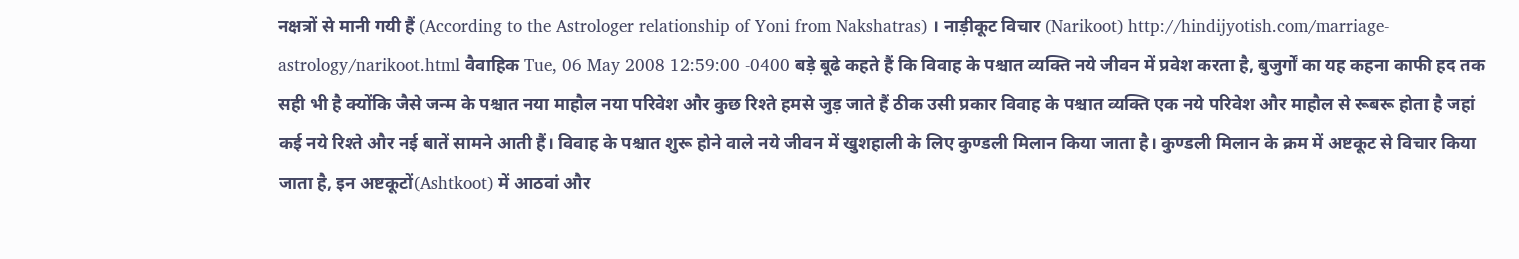नक्षत्रों से मानी गयी हैं (According to the Astrologer relationship of Yoni from Nakshatras) । नाड़ीकूट विचार (Narikoot) http://hindijyotish.com/marriage-astrology/narikoot.html वैवाहिक Tue, 06 May 2008 12:59:00 -0400 बड़े बूढे कहते हैं कि विवाह के पश्चात व्यक्ति नये जीवन में प्रवेश करता है, बुजुर्गों का यह कहना काफी हद तक सही भी है क्योंकि जैसे जन्म के पश्चात नया माहौल नया परिवेश और कुछ रिश्ते हमसे जुड़ जाते हैं ठीक उसी प्रकार विवाह के पश्चात व्यक्ति एक नये परिवेश और माहौल से रूबरू होता है जहां कई नये रिश्ते और नई बातें सामने आती हैं। विवाह के पश्चात शुरू होने वाले नये जीवन में खुशहाली के लिए कुण्डली मिलान किया जाता है। कुण्डली मिलान के क्रम में अष्टकूट से विचार किया जाता है, इन अष्टकूटों(Ashtkoot) में आठवां और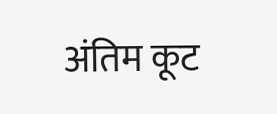अंतिम कूट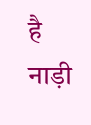है नाड़ी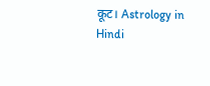कूट। Astrology in Hindi